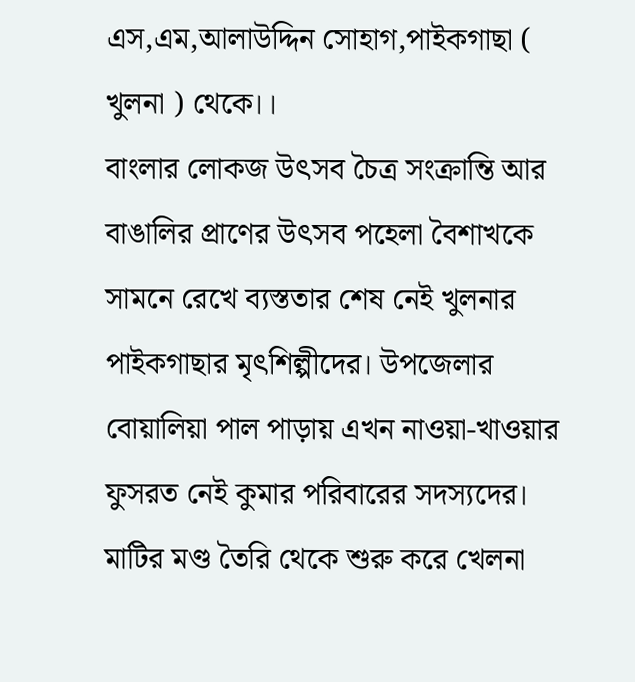এস,এম,আলাউদ্দিন সোহাগ,পাইকগাছা ( খুলনা ) থেকে।।
বাংলার লোকজ উৎসব চৈত্র সংক্রান্তি আর বাঙালির প্রাণের উৎসব পহেলা বৈশাখকে সামনে রেখে ব্যস্ততার শেষ নেই খুলনার পাইকগাছার মৃৎশিল্পীদের। উপজেলার বোয়ালিয়া পাল পাড়ায় এখন নাওয়া-খাওয়ার ফুসরত নেই কুমার পরিবারের সদস্যদের। মাটির মণ্ড তৈরি থেকে শুরু করে খেলনা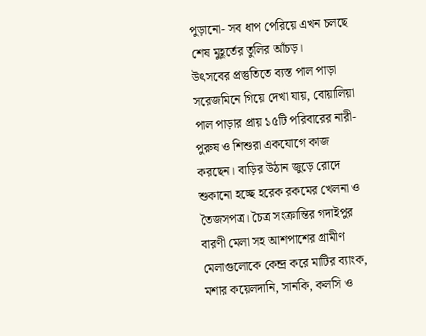পুড়ানো- সব ধাপ পেরিয়ে এখন চলছে শেষ মুহূর্তের তুলির আঁচড়।
উৎসবের প্রস্তুতিতে ব্যস্ত পাল পাড়া সরেজমিনে গিয়ে দেখা যায়, বোয়ালিয়া পাল পাড়ার প্রায় ১৫টি পরিবারের নারী-পুরুষ ও শিশুরা একযোগে কাজ করছেন। বাড়ির উঠান জুড়ে রোদে শুকানো হচ্ছে হরেক রকমের খেলনা ও তৈজসপত্র। চৈত্র সংক্রান্তির গদাইপুর বারণী মেলা সহ আশপাশের গ্রামীণ মেলাগুলোকে কেন্দ্র করে মাটির ব্যাংক, মশার কয়েলদানি, সানকি, কলসি ও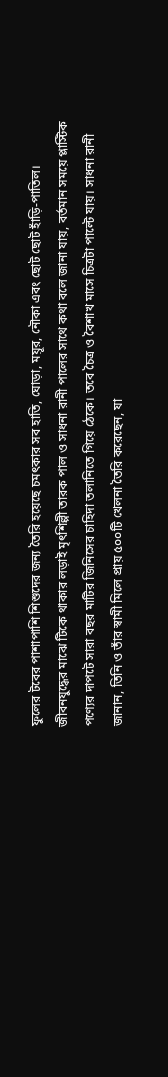ফুলের টবের পাশাপাশি শিশুদের জন্য তৈরি হয়েছে চমৎকার সব হাতি, ঘোড়া, ময়ূর, নৌকা এবং ছোট ছোট হাঁড়ি-পাতিল।
জীবনযুদ্ধের মাঝে টিকে থাকার লড়াই মৃৎশিল্পী তারক পাল ও সাধনা রানী পালের সাথে কথা বলে জানা যায়, বর্তমান সময়ে প্লাস্টিক পণ্যের দাপটে সারা বছর মাটির জিনিসের চাহিদা তলানিতে গিয়ে ঠেকে। তবে চৈত্র ও বৈশাখ মাসে চিত্রটা পাল্টে যায়। সাধনা রানী জানান, তিনি ও তাঁর স্বামী মিলে প্রায় ৫০০টি খেলনা তৈরি করেছেন, যা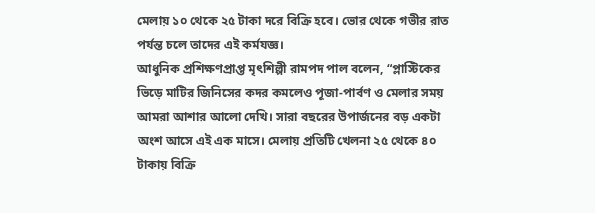মেলায় ১০ থেকে ২৫ টাকা দরে বিক্রি হবে। ভোর থেকে গভীর রাত পর্যন্ত চলে তাদের এই কর্মযজ্ঞ।
আধুনিক প্রশিক্ষণপ্রাপ্ত মৃৎশিল্পী রামপদ পাল বলেন, “প্লাস্টিকের ভিড়ে মাটির জিনিসের কদর কমলেও পূজা-পার্বণ ও মেলার সময় আমরা আশার আলো দেখি। সারা বছরের উপার্জনের বড় একটা অংশ আসে এই এক মাসে। মেলায় প্রতিটি খেলনা ২৫ থেকে ৪০ টাকায় বিক্রি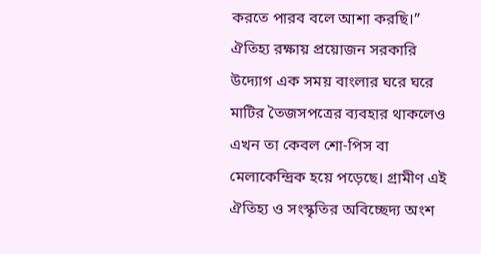করতে পারব বলে আশা করছি।”
ঐতিহ্য রক্ষায় প্রয়োজন সরকারি উদ্যোগ এক সময় বাংলার ঘরে ঘরে মাটির তৈজসপত্রের ব্যবহার থাকলেও এখন তা কেবল শো-পিস বা মেলাকেন্দ্রিক হয়ে পড়েছে। গ্রামীণ এই ঐতিহ্য ও সংস্কৃতির অবিচ্ছেদ্য অংশ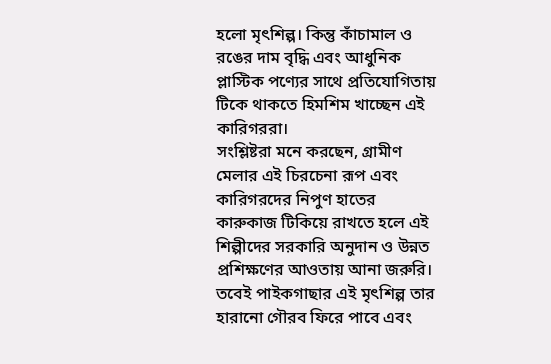হলো মৃৎশিল্প। কিন্তু কাঁচামাল ও রঙের দাম বৃদ্ধি এবং আধুনিক প্লাস্টিক পণ্যের সাথে প্রতিযোগিতায় টিকে থাকতে হিমশিম খাচ্ছেন এই কারিগররা।
সংশ্লিষ্টরা মনে করছেন, গ্রামীণ মেলার এই চিরচেনা রূপ এবং কারিগরদের নিপুণ হাতের কারুকাজ টিকিয়ে রাখতে হলে এই শিল্পীদের সরকারি অনুদান ও উন্নত প্রশিক্ষণের আওতায় আনা জরুরি। তবেই পাইকগাছার এই মৃৎশিল্প তার হারানো গৌরব ফিরে পাবে এবং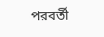পরবর্তী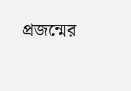প্রজন্মের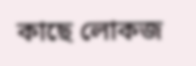কাছে লোকজ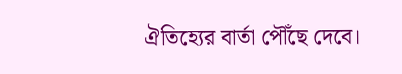ঐতিহ্যের বার্তা পৌঁছে দেবে।